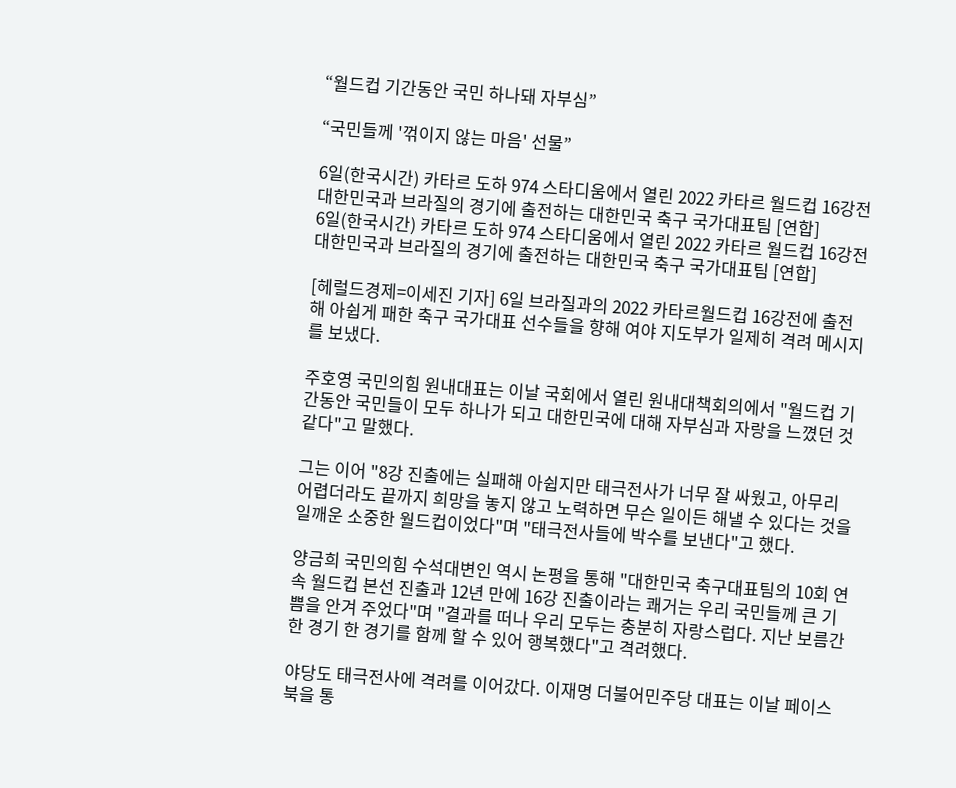“월드컵 기간동안 국민 하나돼 자부심”

“국민들께 '꺾이지 않는 마음' 선물”

6일(한국시간) 카타르 도하 974 스타디움에서 열린 2022 카타르 월드컵 16강전 대한민국과 브라질의 경기에 출전하는 대한민국 축구 국가대표팀 [연합]
6일(한국시간) 카타르 도하 974 스타디움에서 열린 2022 카타르 월드컵 16강전 대한민국과 브라질의 경기에 출전하는 대한민국 축구 국가대표팀 [연합]

[헤럴드경제=이세진 기자] 6일 브라질과의 2022 카타르월드컵 16강전에 출전해 아쉽게 패한 축구 국가대표 선수들을 향해 여야 지도부가 일제히 격려 메시지를 보냈다.

주호영 국민의힘 원내대표는 이날 국회에서 열린 원내대책회의에서 "월드컵 기간동안 국민들이 모두 하나가 되고 대한민국에 대해 자부심과 자랑을 느꼈던 것 같다"고 말했다.

그는 이어 "8강 진출에는 실패해 아쉽지만 태극전사가 너무 잘 싸웠고, 아무리 어렵더라도 끝까지 희망을 놓지 않고 노력하면 무슨 일이든 해낼 수 있다는 것을 일깨운 소중한 월드컵이었다"며 "태극전사들에 박수를 보낸다"고 했다.

양금희 국민의힘 수석대변인 역시 논평을 통해 "대한민국 축구대표팀의 10회 연속 월드컵 본선 진출과 12년 만에 16강 진출이라는 쾌거는 우리 국민들께 큰 기쁨을 안겨 주었다"며 "결과를 떠나 우리 모두는 충분히 자랑스럽다. 지난 보름간 한 경기 한 경기를 함께 할 수 있어 행복했다"고 격려했다.

야당도 태극전사에 격려를 이어갔다. 이재명 더불어민주당 대표는 이날 페이스북을 통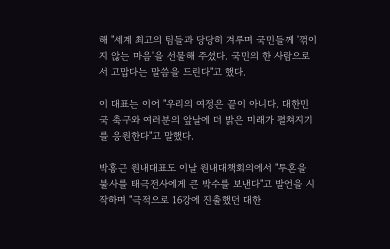해 "세계 최고의 팀들과 당당히 겨루며 국민들께 '꺾이지 않는 마음'을 선물해 주셨다. 국민의 한 사람으로서 고맙다는 말씀을 드린다"고 했다.

이 대표는 이어 "우리의 여정은 끝이 아니다. 대한민국 축구와 여러분의 앞날에 더 밝은 미래가 펼쳐지기를 응원한다"고 말했다.

박홍근 원내대표도 이날 원내대책회의에서 "투혼을 불사를 태극전사에게 큰 박수를 보낸다"고 발언을 시작하며 "극적으로 16강에 진출했던 대한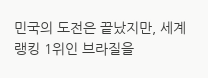민국의 도전은 끝났지만, 세계랭킹 1위인 브라질을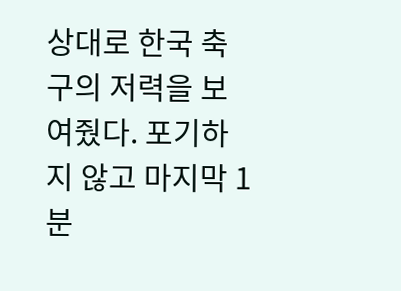상대로 한국 축구의 저력을 보여줬다. 포기하지 않고 마지막 1분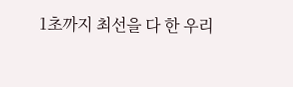1초까지 최선을 다 한 우리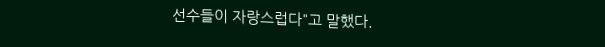선수들이 자랑스럽다"고 말했다.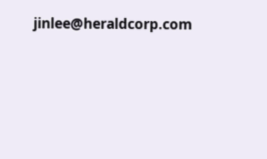jinlee@heraldcorp.com